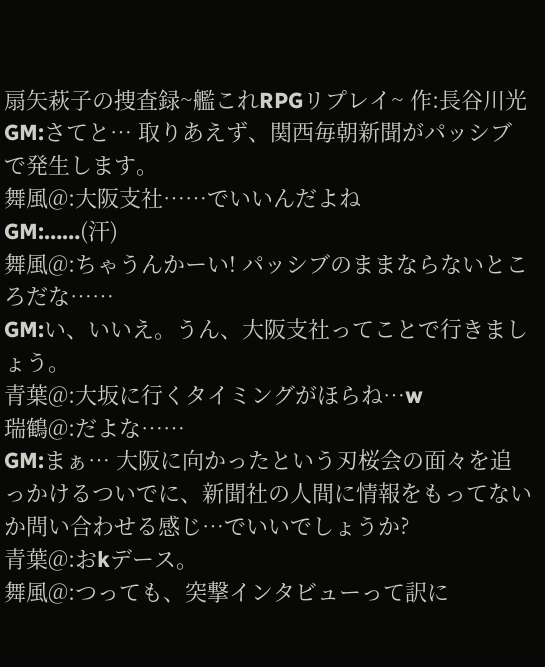扇矢萩子の捜査録~艦これRPGリプレイ~ 作:長谷川光
GM:さてと… 取りあえず、関西毎朝新聞がパッシブで発生します。
舞風@:大阪支社……でいいんだよね
GM:……(汗)
舞風@:ちゃうんかーい! パッシブのままならないところだな……
GM:い、いいえ。うん、大阪支社ってことで行きましょう。
青葉@:大坂に行くタイミングがほらね…w
瑞鶴@:だよな……
GM:まぁ… 大阪に向かったという刃桜会の面々を追っかけるついでに、新聞社の人間に情報をもってないか問い合わせる感じ…でいいでしょうか?
青葉@:おkデース。
舞風@:つっても、突撃インタビューって訳に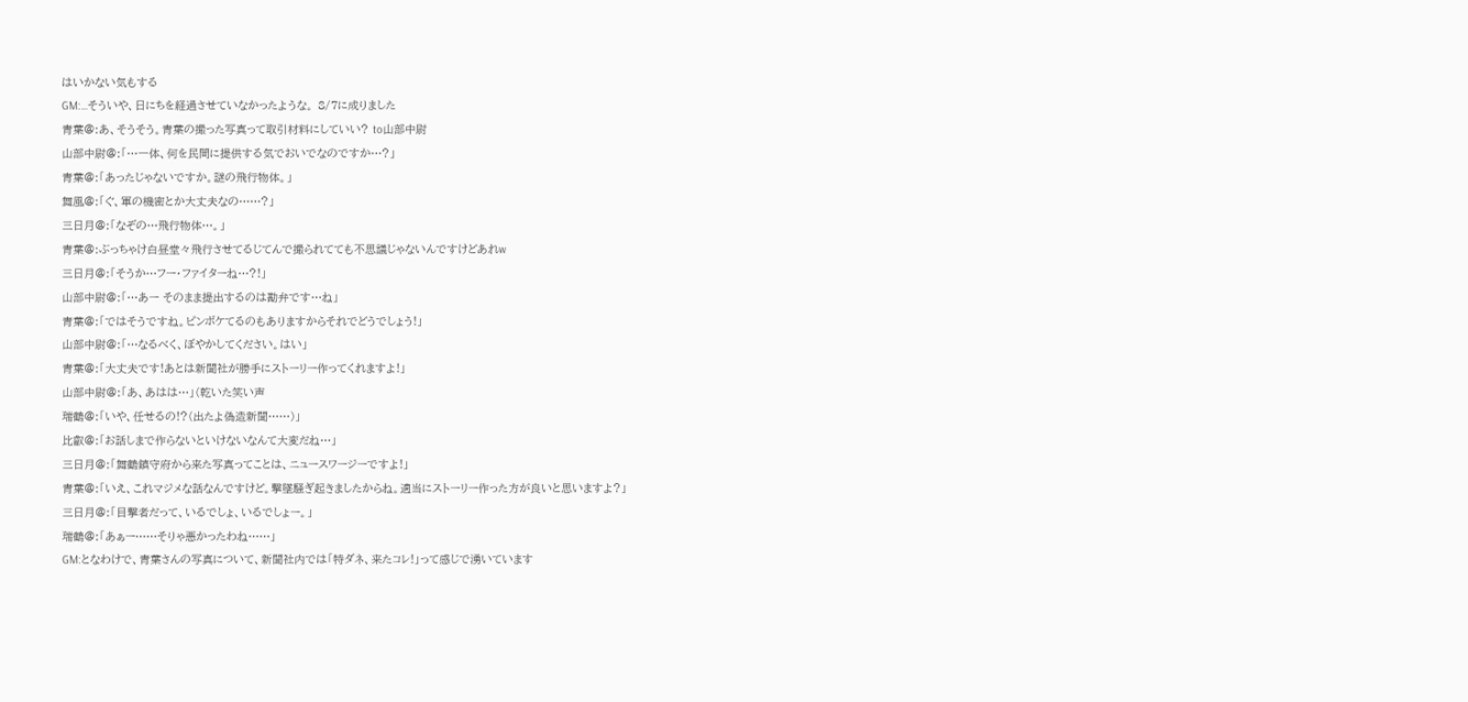はいかない気もする
GM:…そういや、日にちを経過させていなかったような。 8/7に成りました
青葉@:あ、そうそう。青葉の撮った写真って取引材料にしていい? to山部中尉
山部中尉@:「…一体、何を民間に提供する気でおいでなのですか…?」
青葉@:「あったじゃないですか。謎の飛行物体。」
舞風@:「ぐ、軍の機密とか大丈夫なの……?」
三日月@:「なぞの…飛行物体…。」
青葉@:ぶっちゃけ白昼堂々飛行させてるじてんで撮られてても不思議じゃないんですけどあれw
三日月@:「そうか…フー・ファイターね…?!」
山部中尉@:「…あー そのまま提出するのは勘弁です…ね」
青葉@:「ではそうですね。ピンボケてるのもありますからそれでどうでしょう!」
山部中尉@:「…なるべく、ぼやかしてください。はい」
青葉@:「大丈夫です!あとは新聞社が勝手にストーリー作ってくれますよ!」
山部中尉@:「あ、あはは…」(乾いた笑い声
瑞鶴@:「いや、任せるの!?(出たよ偽造新聞……)」
比叡@:「お話しまで作らないといけないなんて大変だね…」
三日月@:「舞鶴鎮守府から来た写真ってことは、ニュースワージーですよ!」
青葉@:「いえ、これマジメな話なんですけど。撃墜騒ぎ起きましたからね。適当にストーリー作った方が良いと思いますよ?」
三日月@:「目撃者だって、いるでしょ、いるでしょー。」
瑞鶴@:「あぁー……そりゃ悪かったわね……」
GM:となわけで、青葉さんの写真について、新聞社内では「特ダネ、来たコレ!」って感じで湧いています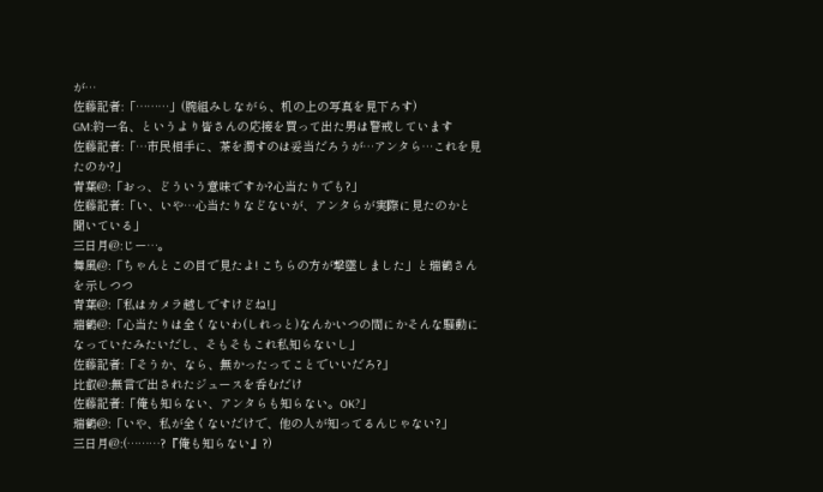が…
佐藤記者:「………」(腕組みしながら、机の上の写真を見下ろす)
GM:約一名、というより皆さんの応接を買って出た男は警戒しています
佐藤記者:「…市民相手に、茶を濁すのは妥当だろうが…アンタら…これを見たのか?」
青葉@:「おっ、どういう意味ですか?心当たりでも?」
佐藤記者:「い、いや…心当たりなどないが、アンタらが実際に見たのかと聞いている」
三日月@:じー…。
舞風@:「ちゃんとこの目で見たよ! こちらの方が撃墜しました」と瑞鶴さんを示しつつ
青葉@:「私はカメラ越しですけどね!」
瑞鶴@:「心当たりは全くないわ(しれっと)なんかいつの間にかそんな騒動になっていたみたいだし、そもそもこれ私知らないし」
佐藤記者:「そうか、なら、無かったってことでいいだろ?」
比叡@:無言で出されたジュースを呑むだけ
佐藤記者:「俺も知らない、アンタらも知らない。OK?」
瑞鶴@:「いや、私が全くないだけで、他の人が知ってるんじゃない?」
三日月@:(………?『俺も知らない』?)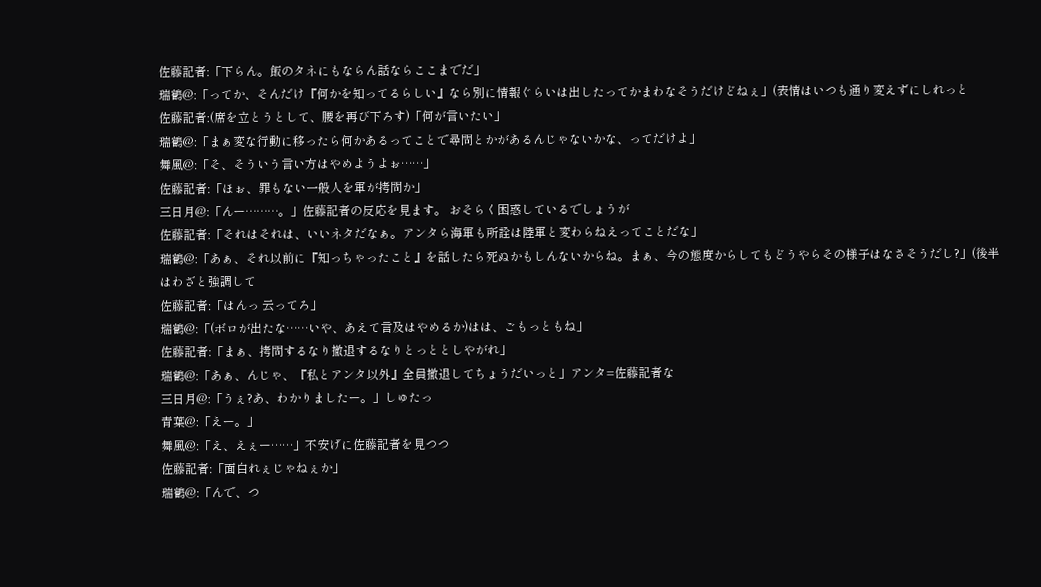佐藤記者:「下らん。飯のタネにもならん話ならここまでだ」
瑞鶴@:「ってか、そんだけ『何かを知ってるらしい』なら別に情報ぐらいは出したってかまわなそうだけどねぇ」(表情はいつも通り変えずにしれっと
佐藤記者:(席を立とうとして、腰を再び下ろす)「何が言いたい」
瑞鶴@:「まぁ変な行動に移ったら何かあるってことで尋問とかがあるんじゃないかな、ってだけよ」
舞風@:「そ、そういう言い方はやめようよぉ……」
佐藤記者:「ほぉ、罪もない一般人を軍が拷問か」
三日月@:「んー………。」佐藤記者の反応を見ます。 おそらく困惑しているでしょうが
佐藤記者:「それはそれは、いいネタだなぁ。アンタら海軍も所詮は陸軍と変わらねえってことだな」
瑞鶴@:「あぁ、それ以前に『知っちゃったこと』を話したら死ぬかもしんないからね。まぁ、今の態度からしてもどうやらその様子はなさそうだし?」(後半はわざと強調して
佐藤記者:「はんっ 云ってろ」
瑞鶴@:「(ボロが出たな……いや、あえて言及はやめるか)はは、ごもっともね」
佐藤記者:「まぁ、拷問するなり撤退するなりとっととしやがれ」
瑞鶴@:「あぁ、んじゃ、『私とアンタ以外』全員撤退してちょうだいっと」アンタ=佐藤記者な
三日月@:「うぇ?あ、わかりましたー。」しゅたっ
青葉@:「えー。」
舞風@:「え、えぇー……」不安げに佐藤記者を見つつ
佐藤記者:「面白れぇじゃねぇか」
瑞鶴@:「んで、つ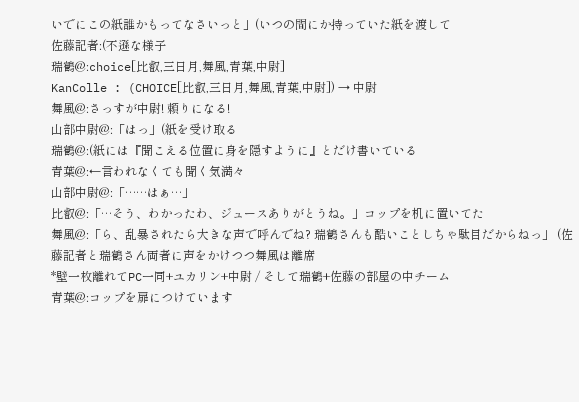いでにこの紙誰かもってなさいっと」(いつの間にか持っていた紙を渡して
佐藤記者:(不遜な様子
瑞鶴@:choice[比叡,三日月,舞風,青葉,中尉]
KanColle : (CHOICE[比叡,三日月,舞風,青葉,中尉]) → 中尉
舞風@:さっすが中尉! 頼りになる!
山部中尉@:「はっ」(紙を受け取る
瑞鶴@:(紙には『聞こえる位置に身を隠すように』とだけ書いている
青葉@:←言われなくても聞く気満々
山部中尉@:「……はぁ…」
比叡@:「…そう、わかったわ、ジュースありがとうね。」コップを机に置いてた
舞風@:「ら、乱暴されたら大きな声で呼んでね? 瑞鶴さんも酷いことしちゃ駄目だからねっ」 (佐藤記者と瑞鶴さん両者に声をかけつつ舞風は離席
*壁一枚離れてPC一同+ユカリン+中尉 / そして瑞鶴+佐藤の部屋の中チーム
青葉@:コップを扉につけています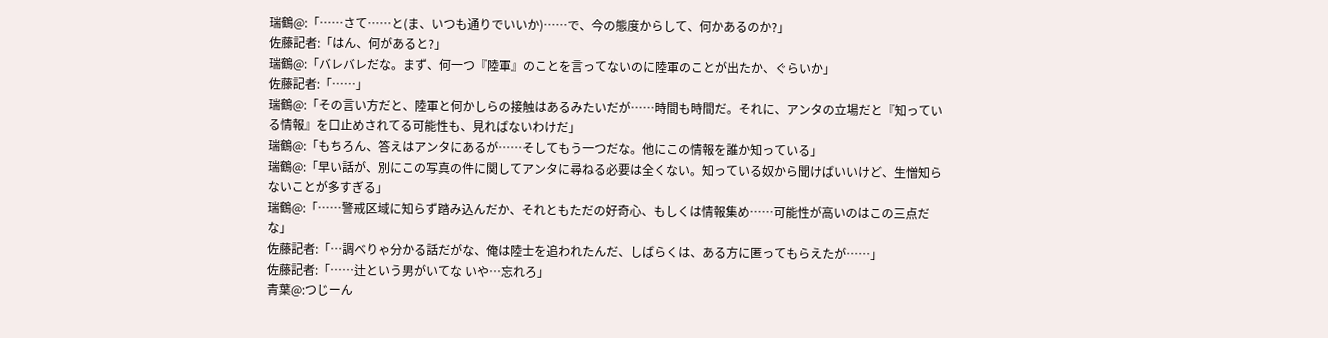瑞鶴@:「……さて……と(ま、いつも通りでいいか)……で、今の態度からして、何かあるのか?」
佐藤記者:「はん、何があると?」
瑞鶴@:「バレバレだな。まず、何一つ『陸軍』のことを言ってないのに陸軍のことが出たか、ぐらいか」
佐藤記者:「……」
瑞鶴@:「その言い方だと、陸軍と何かしらの接触はあるみたいだが……時間も時間だ。それに、アンタの立場だと『知っている情報』を口止めされてる可能性も、見ればないわけだ」
瑞鶴@:「もちろん、答えはアンタにあるが……そしてもう一つだな。他にこの情報を誰か知っている」
瑞鶴@:「早い話が、別にこの写真の件に関してアンタに尋ねる必要は全くない。知っている奴から聞けばいいけど、生憎知らないことが多すぎる」
瑞鶴@:「……警戒区域に知らず踏み込んだか、それともただの好奇心、もしくは情報集め……可能性が高いのはこの三点だな」
佐藤記者:「…調べりゃ分かる話だがな、俺は陸士を追われたんだ、しばらくは、ある方に匿ってもらえたが……」
佐藤記者:「……辻という男がいてな いや…忘れろ」
青葉@:つじーん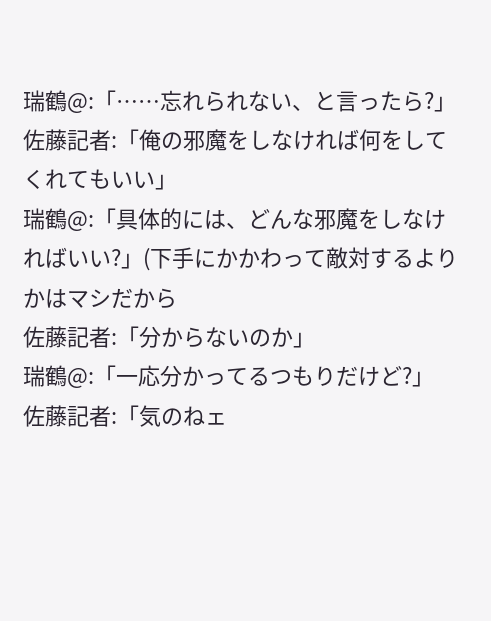瑞鶴@:「……忘れられない、と言ったら?」
佐藤記者:「俺の邪魔をしなければ何をしてくれてもいい」
瑞鶴@:「具体的には、どんな邪魔をしなければいい?」(下手にかかわって敵対するよりかはマシだから
佐藤記者:「分からないのか」
瑞鶴@:「一応分かってるつもりだけど?」
佐藤記者:「気のねェ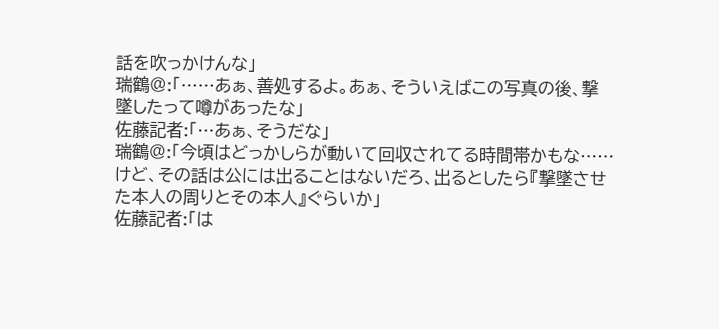話を吹っかけんな」
瑞鶴@:「……あぁ、善処するよ。あぁ、そういえばこの写真の後、撃墜したって噂があったな」
佐藤記者:「…あぁ、そうだな」
瑞鶴@:「今頃はどっかしらが動いて回収されてる時間帯かもな……けど、その話は公には出ることはないだろ、出るとしたら『撃墜させた本人の周りとその本人』ぐらいか」
佐藤記者:「は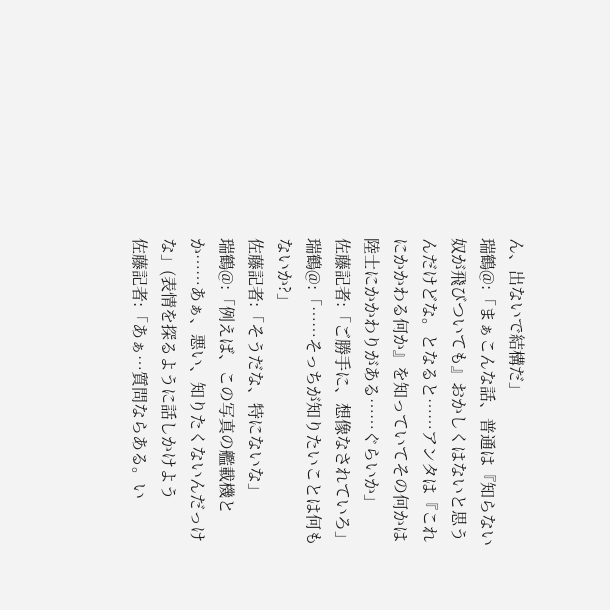ん、出ないで結構だ」
瑞鶴@:「まぁこんな話、普通は『知らない奴が飛びついても』おかしくはないと思うんだけどな。となると……アンタは『これにかかわる何か』を知っていてその何かは陸士にかかわりがある……ぐらいか」
佐藤記者:「ご勝手に、想像なされていろ」
瑞鶴@:「……そっちが知りたいことは何もないか?」
佐藤記者:「そうだな、特にないな」
瑞鶴@:「例えば、この写真の艦載機とか……あぁ、悪い、知りたくないんだっけな」(表情を探るように話しかけよう
佐藤記者:「あぁ…質問ならある。い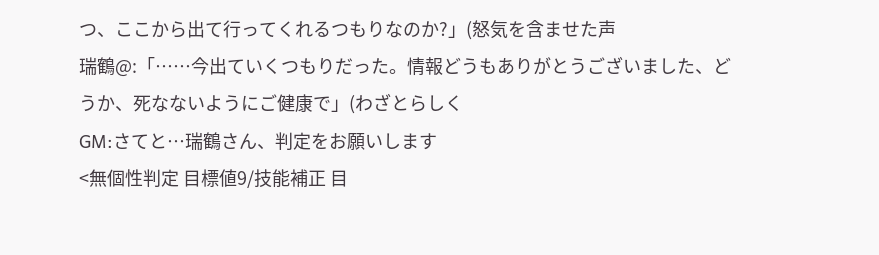つ、ここから出て行ってくれるつもりなのか?」(怒気を含ませた声
瑞鶴@:「……今出ていくつもりだった。情報どうもありがとうございました、どうか、死なないようにご健康で」(わざとらしく
GM:さてと…瑞鶴さん、判定をお願いします
<無個性判定 目標値9/技能補正 目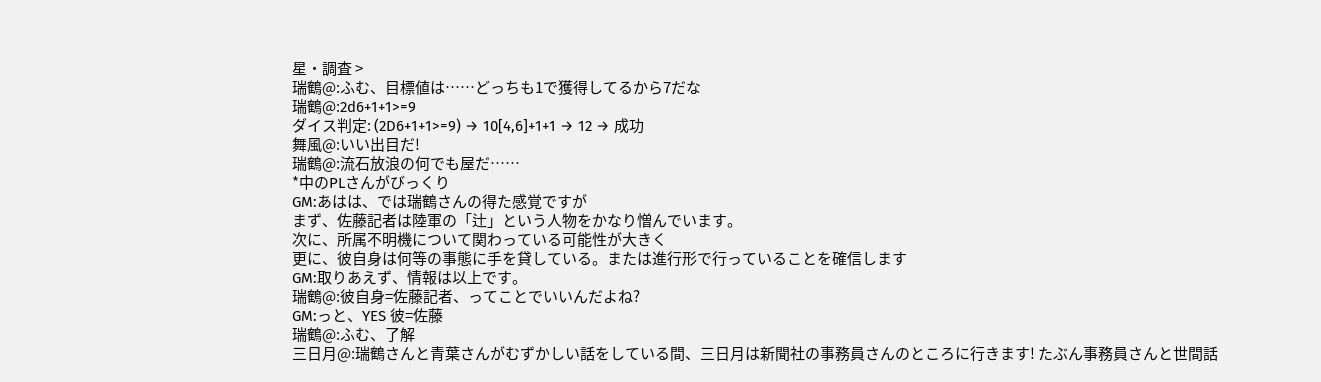星・調査 >
瑞鶴@:ふむ、目標値は……どっちも1で獲得してるから7だな
瑞鶴@:2d6+1+1>=9
ダイス判定: (2D6+1+1>=9) → 10[4,6]+1+1 → 12 → 成功
舞風@:いい出目だ!
瑞鶴@:流石放浪の何でも屋だ……
*中のPLさんがびっくり
GM:あはは、では瑞鶴さんの得た感覚ですが
まず、佐藤記者は陸軍の「辻」という人物をかなり憎んでいます。
次に、所属不明機について関わっている可能性が大きく
更に、彼自身は何等の事態に手を貸している。または進行形で行っていることを確信します
GM:取りあえず、情報は以上です。
瑞鶴@:彼自身=佐藤記者、ってことでいいんだよね?
GM:っと、YES 彼=佐藤
瑞鶴@:ふむ、了解
三日月@:瑞鶴さんと青葉さんがむずかしい話をしている間、三日月は新聞社の事務員さんのところに行きます! たぶん事務員さんと世間話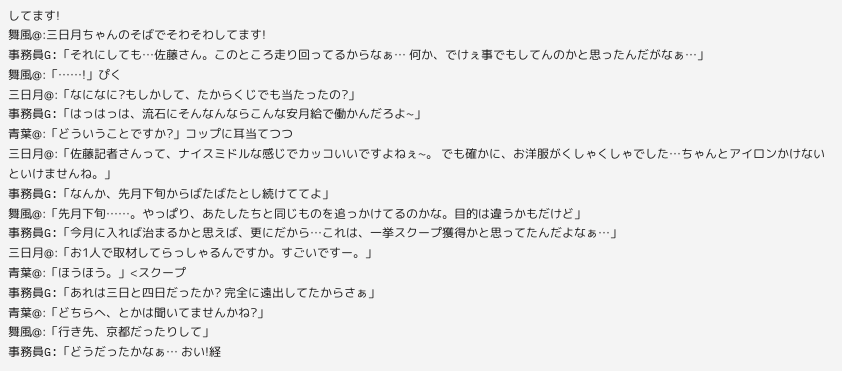してます!
舞風@:三日月ちゃんのそばでそわそわしてます!
事務員G:「それにしても…佐藤さん。このところ走り回ってるからなぁ… 何か、でけぇ事でもしてんのかと思ったんだがなぁ…」
舞風@:「……!」ぴく
三日月@:「なになに?もしかして、たからくじでも当たったの?」
事務員G:「はっはっは、流石にそんなんならこんな安月給で働かんだろよ~」
青葉@:「どういうことですか?」コップに耳当てつつ
三日月@:「佐藤記者さんって、ナイスミドルな感じでカッコいいですよねぇ~。 でも確かに、お洋服がくしゃくしゃでした…ちゃんとアイロンかけないといけませんね。」
事務員G:「なんか、先月下旬からばたばたとし続けててよ」
舞風@:「先月下旬……。やっぱり、あたしたちと同じものを追っかけてるのかな。目的は違うかもだけど」
事務員G:「今月に入れば治まるかと思えば、更にだから…これは、一挙スクープ獲得かと思ってたんだよなぁ…」
三日月@:「お1人で取材してらっしゃるんですか。すごいですー。」
青葉@:「ほうほう。」<スクープ
事務員G:「あれは三日と四日だったか? 完全に遠出してたからさぁ」
青葉@:「どちらへ、とかは聞いてませんかね?」
舞風@:「行き先、京都だったりして」
事務員G:「どうだったかなぁ… おい!経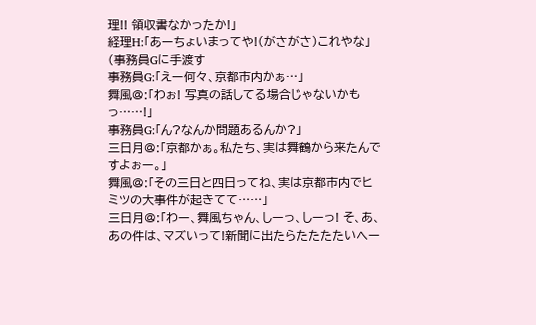理!! 領収書なかったか!」
経理H:「あーちょいまってや!(がさがさ)これやな」(事務員Gに手渡す
事務員G:「えー何々、京都市内かぁ…」
舞風@:「わぉ! 写真の話してる場合じゃないかもっ……!」
事務員G:「ん?なんか問題あるんか?」
三日月@:「京都かぁ。私たち、実は舞鶴から来たんですよぉー。」
舞風@:「その三日と四日ってね、実は京都市内でヒミツの大事件が起きてて……」
三日月@:「わー、舞風ちゃん、しーっ、しーっ! そ、あ、あの件は、マズいって!新聞に出たらたたたたいへー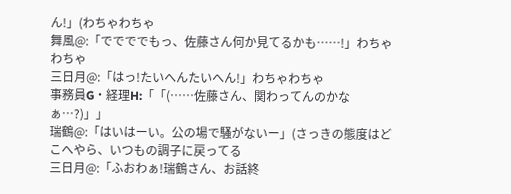ん!」(わちゃわちゃ
舞風@:「ででででもっ、佐藤さん何か見てるかも……!」わちゃわちゃ
三日月@:「はっ!たいへんたいへん!」わちゃわちゃ
事務員G・経理H:「「(……佐藤さん、関わってんのかなぁ…?)」」
瑞鶴@:「はいはーい。公の場で騒がないー」(さっきの態度はどこへやら、いつもの調子に戻ってる
三日月@:「ふおわぁ!瑞鶴さん、お話終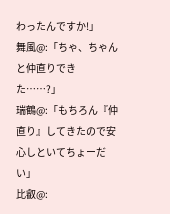わったんですか!」
舞風@:「ちゃ、ちゃんと仲直りできた……?」
瑞鶴@:「もちろん『仲直り』してきたので安心しといてちょーだい」
比叡@: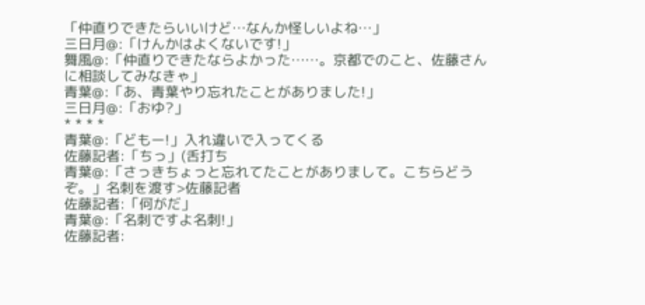「仲直りできたらいいけど…なんか怪しいよね…」
三日月@:「けんかはよくないです!」
舞風@:「仲直りできたならよかった……。京都でのこと、佐藤さんに相談してみなきゃ」
青葉@:「あ、青葉やり忘れたことがありました!」
三日月@:「おゆ?」
* * * *
青葉@:「どもー!」入れ違いで入ってくる
佐藤記者:「ちっ」(舌打ち
青葉@:「さっきちょっと忘れてたことがありまして。こちらどうぞ。」名刺を渡す>佐藤記者
佐藤記者:「何がだ」
青葉@:「名刺ですよ名刺!」
佐藤記者: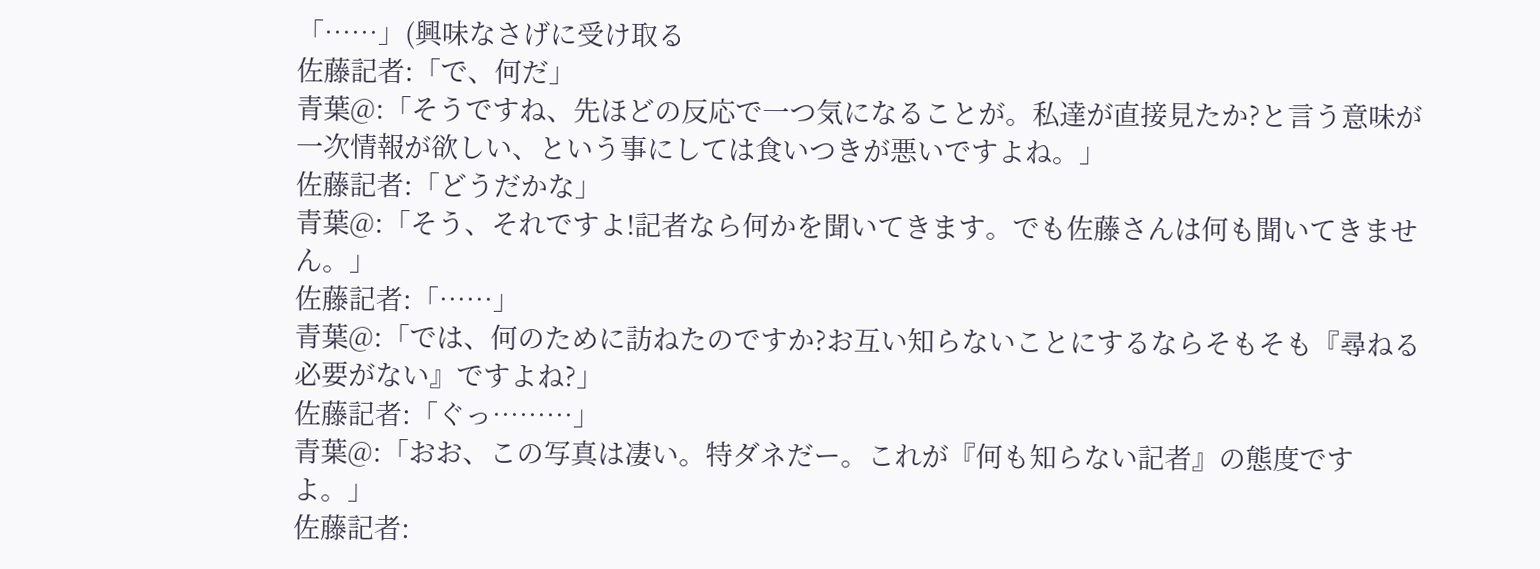「……」(興味なさげに受け取る
佐藤記者:「で、何だ」
青葉@:「そうですね、先ほどの反応で一つ気になることが。私達が直接見たか?と言う意味が一次情報が欲しい、という事にしては食いつきが悪いですよね。」
佐藤記者:「どうだかな」
青葉@:「そう、それですよ!記者なら何かを聞いてきます。でも佐藤さんは何も聞いてきません。」
佐藤記者:「……」
青葉@:「では、何のために訪ねたのですか?お互い知らないことにするならそもそも『尋ねる必要がない』ですよね?」
佐藤記者:「ぐっ………」
青葉@:「おお、この写真は凄い。特ダネだー。これが『何も知らない記者』の態度ですよ。」
佐藤記者: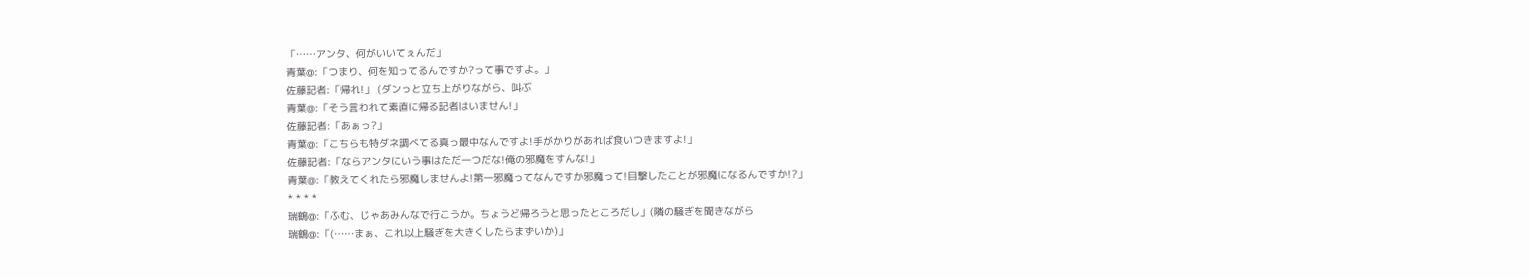「……アンタ、何がいいてぇんだ」
青葉@:「つまり、何を知ってるんですか?って事ですよ。」
佐藤記者:「帰れ!」 (ダンっと立ち上がりながら、叫ぶ
青葉@:「そう言われて素直に帰る記者はいません!」
佐藤記者:「あぁっ?」
青葉@:「こちらも特ダネ調べてる真っ最中なんですよ!手がかりがあれば食いつきますよ!」
佐藤記者:「ならアンタにいう事はただ一つだな!俺の邪魔をすんな!」
青葉@:「教えてくれたら邪魔しませんよ!第一邪魔ってなんですか邪魔って!目撃したことが邪魔になるんですか!?」
* * * *
瑞鶴@:「ふむ、じゃあみんなで行こうか。ちょうど帰ろうと思ったところだし」(隣の騒ぎを聞きながら
瑞鶴@:「(……まぁ、これ以上騒ぎを大きくしたらまずいか)」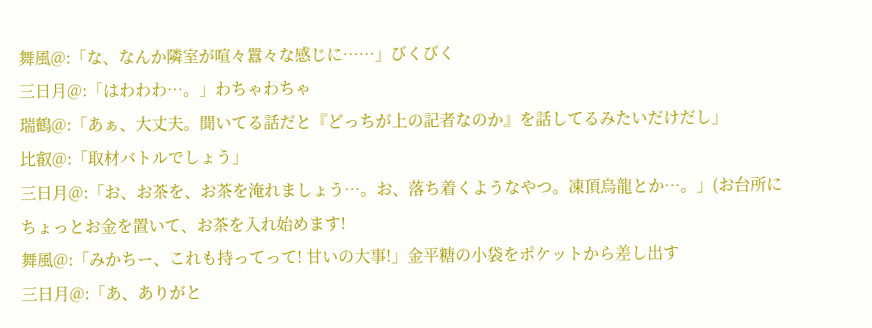舞風@:「な、なんか隣室が喧々囂々な感じに……」びくびく
三日月@:「はわわわ…。」わちゃわちゃ
瑞鶴@:「あぁ、大丈夫。聞いてる話だと『どっちが上の記者なのか』を話してるみたいだけだし」
比叡@:「取材バトルでしょう」
三日月@:「お、お茶を、お茶を淹れましょう…。お、落ち着くようなやつ。凍頂烏龍とか…。」(お台所にちょっとお金を置いて、お茶を入れ始めます!
舞風@:「みかちー、これも持ってって! 甘いの大事!」金平糖の小袋をポケットから差し出す
三日月@:「あ、ありがと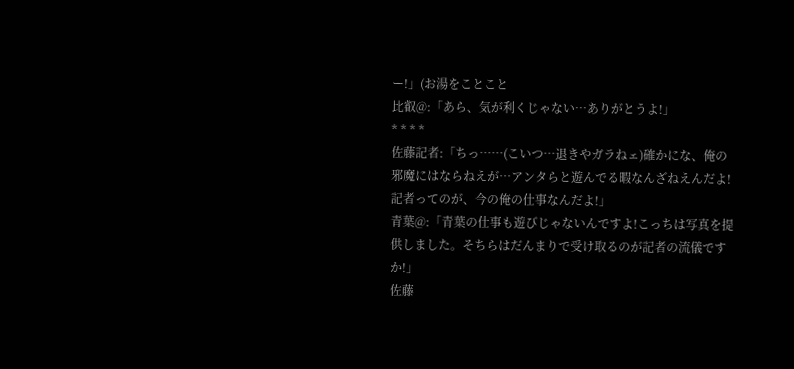ー!」(お湯をことこと
比叡@:「あら、気が利くじゃない…ありがとうよ!」
* * * *
佐藤記者:「ちっ……(こいつ…退きやガラねェ)確かにな、俺の邪魔にはならねえが…アンタらと遊んでる暇なんざねえんだよ! 記者ってのが、今の俺の仕事なんだよ!」
青葉@:「青葉の仕事も遊びじゃないんですよ!こっちは写真を提供しました。そちらはだんまりで受け取るのが記者の流儀ですか!」
佐藤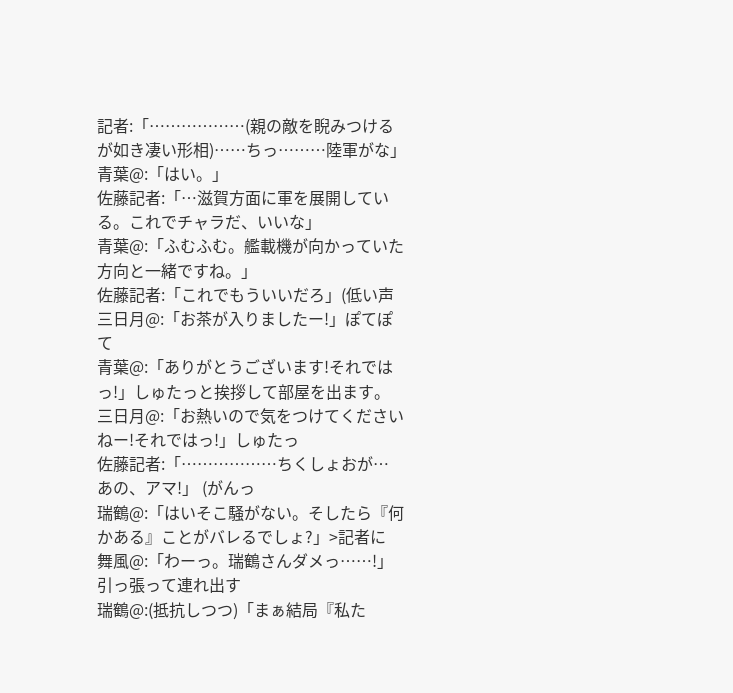記者:「………………(親の敵を睨みつけるが如き凄い形相)……ちっ………陸軍がな」
青葉@:「はい。」
佐藤記者:「…滋賀方面に軍を展開している。これでチャラだ、いいな」
青葉@:「ふむふむ。艦載機が向かっていた方向と一緒ですね。」
佐藤記者:「これでもういいだろ」(低い声
三日月@:「お茶が入りましたー!」ぽてぽて
青葉@:「ありがとうございます!それではっ!」しゅたっと挨拶して部屋を出ます。
三日月@:「お熱いので気をつけてくださいねー!それではっ!」しゅたっ
佐藤記者:「………………ちくしょおが… あの、アマ!」 (がんっ
瑞鶴@:「はいそこ騒がない。そしたら『何かある』ことがバレるでしょ?」>記者に
舞風@:「わーっ。瑞鶴さんダメっ……!」引っ張って連れ出す
瑞鶴@:(抵抗しつつ)「まぁ結局『私た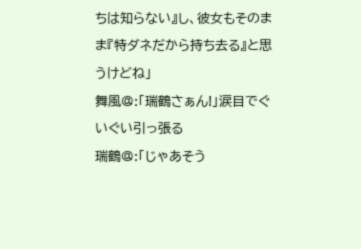ちは知らない』し、彼女もそのまま『特ダネだから持ち去る』と思うけどね」
舞風@:「瑞鶴さぁん!」涙目でぐいぐい引っ張る
瑞鶴@:「じゃあそう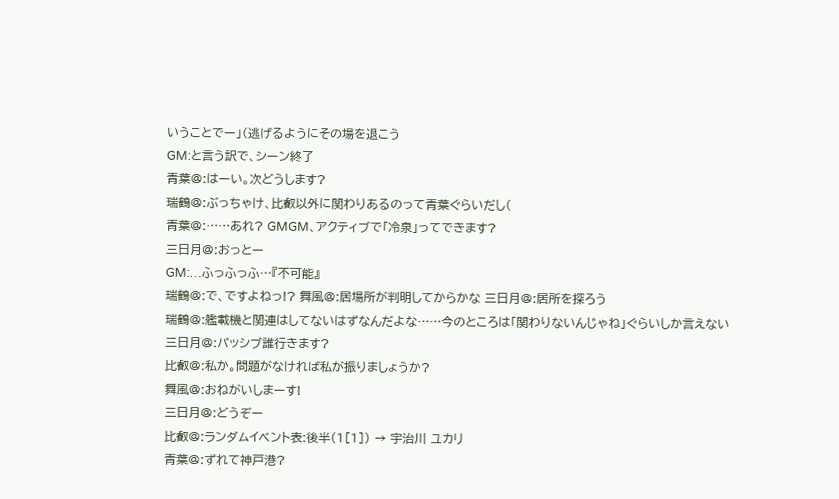いうことでー」(逃げるようにその場を退こう
GM:と言う訳で、シーン終了
青葉@:はーい。次どうします?
瑞鶴@:ぶっちゃけ、比叡以外に関わりあるのって青葉ぐらいだし(
青葉@:……あれ? GMGM、アクティブで「冷泉」ってできます?
三日月@:おっとー
GM:…ふっふっふ…『不可能』
瑞鶴@:で、ですよねっ!? 舞風@:居場所が判明してからかな 三日月@:居所を探ろう
瑞鶴@:艦載機と関連はしてないはずなんだよな……今のところは「関わりないんじゃね」ぐらいしか言えない
三日月@:パッシブ誰行きます?
比叡@:私か。問題がなければ私が振りましょうか?
舞風@:おねがいしまーす!
三日月@:どうぞー
比叡@:ランダムイベント表:後半(1[1]) → 宇治川 ユカリ
青葉@:ずれて神戸港?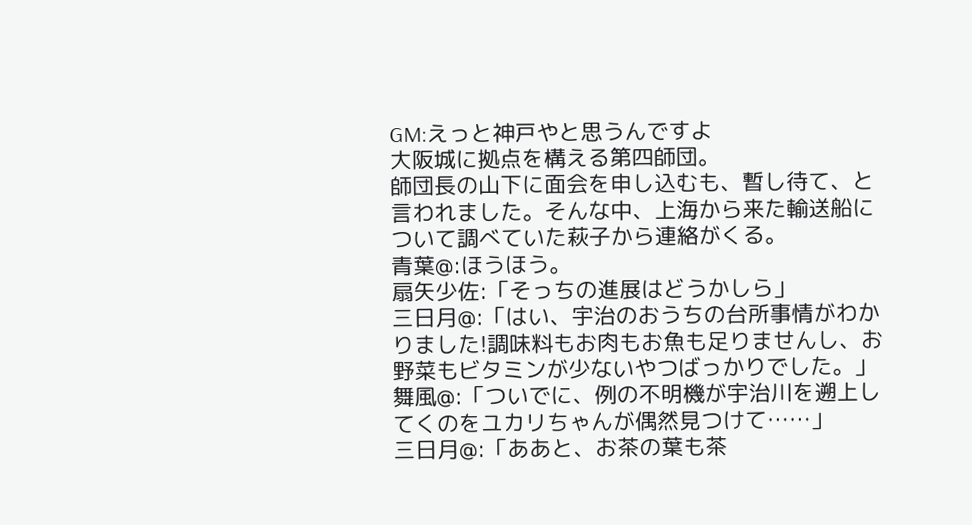GM:えっと神戸やと思うんですよ
大阪城に拠点を構える第四師団。
師団長の山下に面会を申し込むも、暫し待て、と言われました。そんな中、上海から来た輸送船について調べていた萩子から連絡がくる。
青葉@:ほうほう。
扇矢少佐:「そっちの進展はどうかしら」
三日月@:「はい、宇治のおうちの台所事情がわかりました!調味料もお肉もお魚も足りませんし、お野菜もビタミンが少ないやつばっかりでした。」
舞風@:「ついでに、例の不明機が宇治川を遡上してくのをユカリちゃんが偶然見つけて……」
三日月@:「ああと、お茶の葉も茶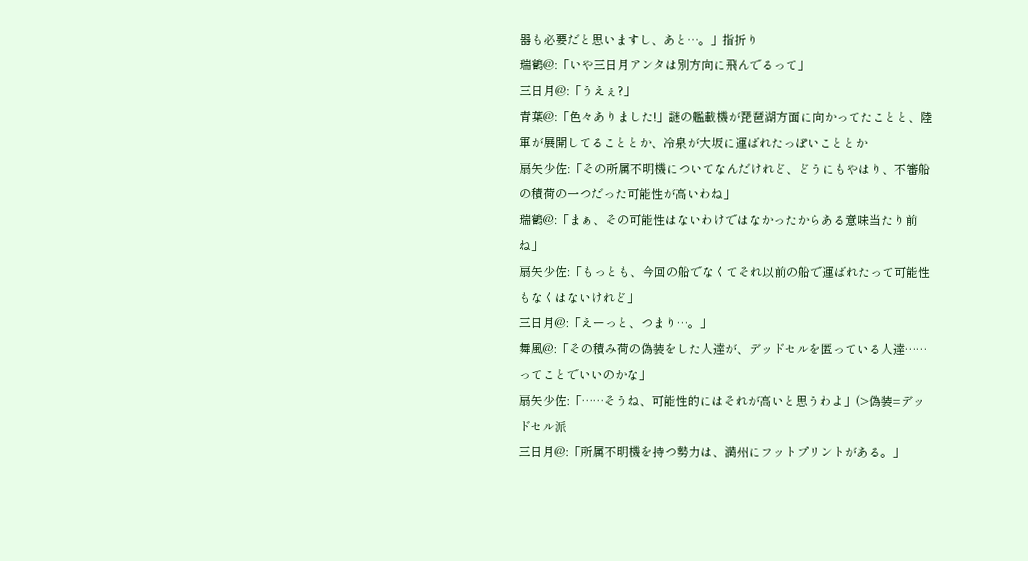器も必要だと思いますし、あと…。」指折り
瑞鶴@:「いや三日月アンタは別方向に飛んでるって」
三日月@:「うえぇ?」
青葉@:「色々ありました!」謎の艦載機が琵琶湖方面に向かってたことと、陸軍が展開してることとか、冷泉が大坂に運ばれたっぽいこととか
扇矢少佐:「その所属不明機についてなんだけれど、どうにもやはり、不審船の積荷の一つだった可能性が高いわね」
瑞鶴@:「まぁ、その可能性はないわけではなかったからある意味当たり前ね」
扇矢少佐:「もっとも、今回の船でなくてそれ以前の船で運ばれたって可能性もなくはないけれど」
三日月@:「えーっと、つまり…。」
舞風@:「その積み荷の偽装をした人達が、デッドセルを匿っている人達……ってことでいいのかな」
扇矢少佐:「……そうね、可能性的にはそれが高いと思うわよ」(>偽装=デッドセル派
三日月@:「所属不明機を持つ勢力は、満州にフットプリントがある。」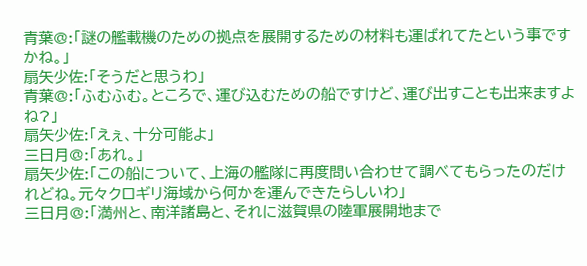青葉@:「謎の艦載機のための拠点を展開するための材料も運ばれてたという事ですかね。」
扇矢少佐:「そうだと思うわ」
青葉@:「ふむふむ。ところで、運び込むための船ですけど、運び出すことも出来ますよね?」
扇矢少佐:「えぇ、十分可能よ」
三日月@:「あれ。」
扇矢少佐:「この船について、上海の艦隊に再度問い合わせて調べてもらったのだけれどね。元々クロギリ海域から何かを運んできたらしいわ」
三日月@:「満州と、南洋諸島と、それに滋賀県の陸軍展開地まで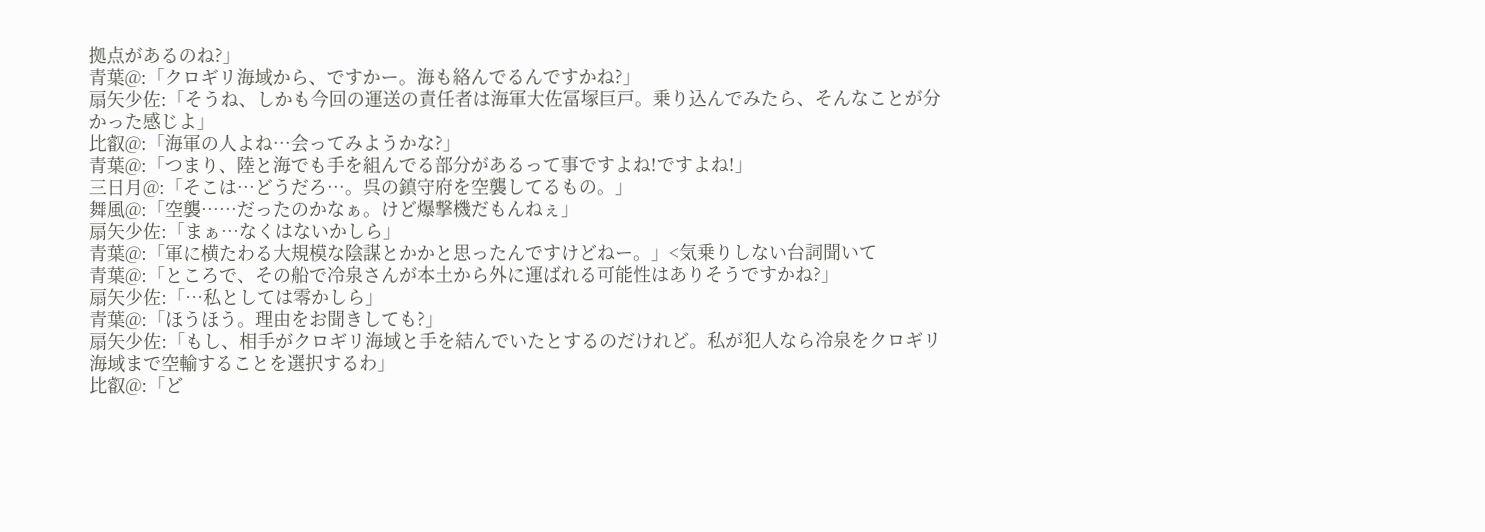拠点があるのね?」
青葉@:「クロギリ海域から、ですかー。海も絡んでるんですかね?」
扇矢少佐:「そうね、しかも今回の運送の責任者は海軍大佐冨塚巨戸。乗り込んでみたら、そんなことが分かった感じよ」
比叡@:「海軍の人よね…会ってみようかな?」
青葉@:「つまり、陸と海でも手を組んでる部分があるって事ですよね!ですよね!」
三日月@:「そこは…どうだろ…。呉の鎮守府を空襲してるもの。」
舞風@:「空襲……だったのかなぁ。けど爆撃機だもんねぇ」
扇矢少佐:「まぁ…なくはないかしら」
青葉@:「軍に横たわる大規模な陰謀とかかと思ったんですけどねー。」<気乗りしない台詞聞いて
青葉@:「ところで、その船で冷泉さんが本土から外に運ばれる可能性はありそうですかね?」
扇矢少佐:「…私としては零かしら」
青葉@:「ほうほう。理由をお聞きしても?」
扇矢少佐:「もし、相手がクロギリ海域と手を結んでいたとするのだけれど。私が犯人なら冷泉をクロギリ海域まで空輸することを選択するわ」
比叡@:「ど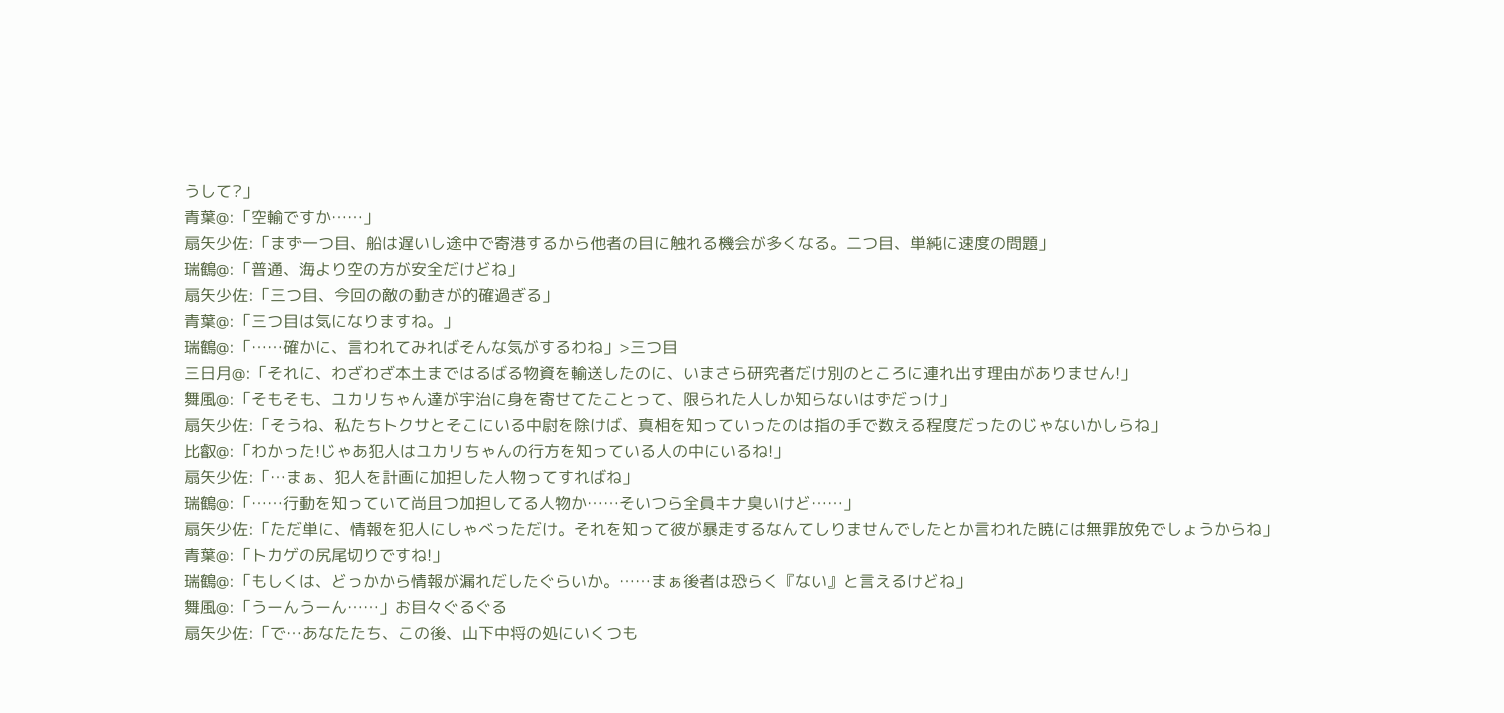うして?」
青葉@:「空輸ですか……」
扇矢少佐:「まず一つ目、船は遅いし途中で寄港するから他者の目に触れる機会が多くなる。二つ目、単純に速度の問題」
瑞鶴@:「普通、海より空の方が安全だけどね」
扇矢少佐:「三つ目、今回の敵の動きが的確過ぎる」
青葉@:「三つ目は気になりますね。」
瑞鶴@:「……確かに、言われてみればそんな気がするわね」>三つ目
三日月@:「それに、わざわざ本土まではるばる物資を輸送したのに、いまさら研究者だけ別のところに連れ出す理由がありません!」
舞風@:「そもそも、ユカリちゃん達が宇治に身を寄せてたことって、限られた人しか知らないはずだっけ」
扇矢少佐:「そうね、私たちトクサとそこにいる中尉を除けば、真相を知っていったのは指の手で数える程度だったのじゃないかしらね」
比叡@:「わかった!じゃあ犯人はユカリちゃんの行方を知っている人の中にいるね!」
扇矢少佐:「…まぁ、犯人を計画に加担した人物ってすればね」
瑞鶴@:「……行動を知っていて尚且つ加担してる人物か……そいつら全員キナ臭いけど……」
扇矢少佐:「ただ単に、情報を犯人にしゃべっただけ。それを知って彼が暴走するなんてしりませんでしたとか言われた暁には無罪放免でしょうからね」
青葉@:「トカゲの尻尾切りですね!」
瑞鶴@:「もしくは、どっかから情報が漏れだしたぐらいか。……まぁ後者は恐らく『ない』と言えるけどね」
舞風@:「うーんうーん……」お目々ぐるぐる
扇矢少佐:「で…あなたたち、この後、山下中将の処にいくつも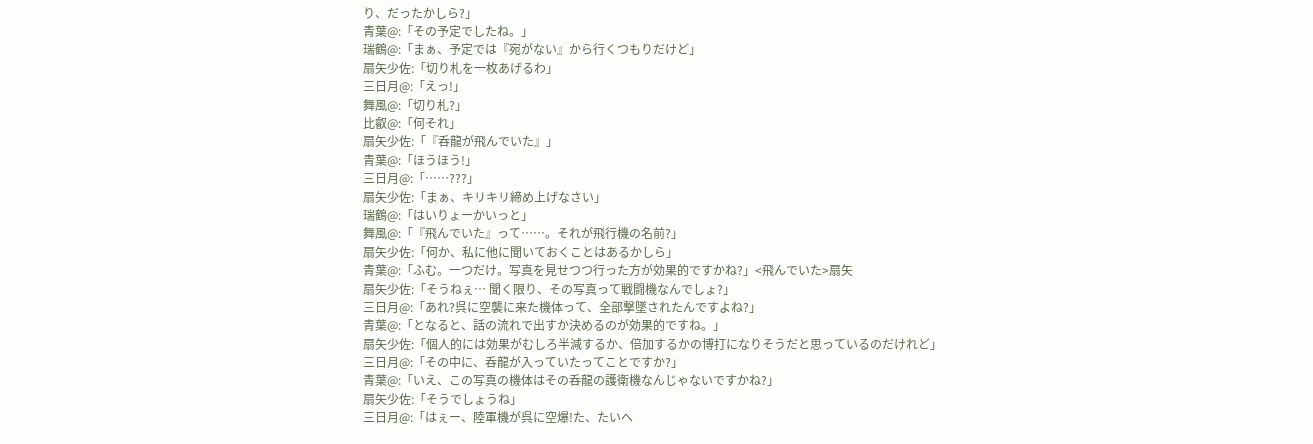り、だったかしら?」
青葉@:「その予定でしたね。」
瑞鶴@:「まぁ、予定では『宛がない』から行くつもりだけど」
扇矢少佐:「切り札を一枚あげるわ」
三日月@:「えっ!」
舞風@:「切り札?」
比叡@:「何それ」
扇矢少佐:「『呑龍が飛んでいた』」
青葉@:「ほうほう!」
三日月@:「……???」
扇矢少佐:「まぁ、キリキリ締め上げなさい」
瑞鶴@:「はいりょーかいっと」
舞風@:「『飛んでいた』って……。それが飛行機の名前?」
扇矢少佐:「何か、私に他に聞いておくことはあるかしら」
青葉@:「ふむ。一つだけ。写真を見せつつ行った方が効果的ですかね?」<飛んでいた>扇矢
扇矢少佐:「そうねぇ… 聞く限り、その写真って戦闘機なんでしょ?」
三日月@:「あれ?呉に空襲に来た機体って、全部撃墜されたんですよね?」
青葉@:「となると、話の流れで出すか決めるのが効果的ですね。」
扇矢少佐:「個人的には効果がむしろ半減するか、倍加するかの博打になりそうだと思っているのだけれど」
三日月@:「その中に、呑龍が入っていたってことですか?」
青葉@:「いえ、この写真の機体はその呑龍の護衛機なんじゃないですかね?」
扇矢少佐:「そうでしょうね」
三日月@:「はぇー、陸軍機が呉に空爆!た、たいへ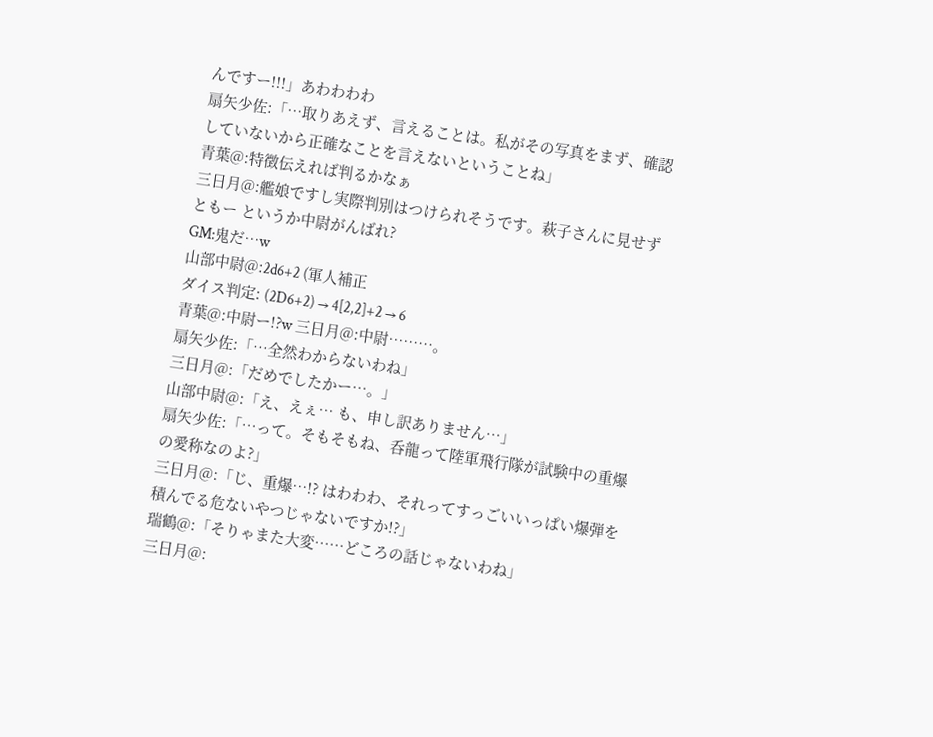んですー!!!」あわわわわ
扇矢少佐:「…取りあえず、言えることは。私がその写真をまず、確認していないから正確なことを言えないということね」
青葉@:特徴伝えれば判るかなぁ
三日月@:艦娘ですし実際判別はつけられそうです。萩子さんに見せずともー というか中尉がんばれ?
GM:鬼だ…w
山部中尉@:2d6+2 (軍人補正
ダイス判定: (2D6+2) → 4[2,2]+2 → 6
青葉@:中尉ー!?w 三日月@:中尉………。
扇矢少佐:「…全然わからないわね」
三日月@:「だめでしたかー…。」
山部中尉@:「え、えぇ… も、申し訳ありません…」
扇矢少佐:「…って。そもそもね、呑龍って陸軍飛行隊が試験中の重爆の愛称なのよ?」
三日月@:「じ、重爆…!? はわわわ、それってすっごいいっぱい爆弾を積んでる危ないやつじゃないですか!?」
瑞鶴@:「そりゃまた大変……どころの話じゃないわね」
三日月@: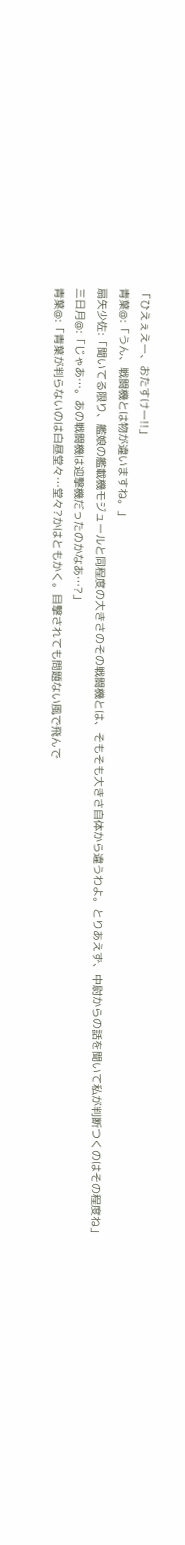「ひえぇえー、おたすけー!!」
青葉@:「うん、戦闘機とは物が違いますね。」
扇矢少佐:「聞いてる限り、艦娘の艦載機モジュールと同程度の大きさのその戦闘機とは、そもそも大きさ自体から違うわよ。とりあえず、中尉からの話を聞いて私が判断つくのはその程度ね」
三日月@:「じゃあ…。あの戦闘機は迎撃機だったのかなあ…?」
青葉@:「青葉が判らないのは白昼堂々…堂々?かはともかく。目撃されても問題ない風で飛んで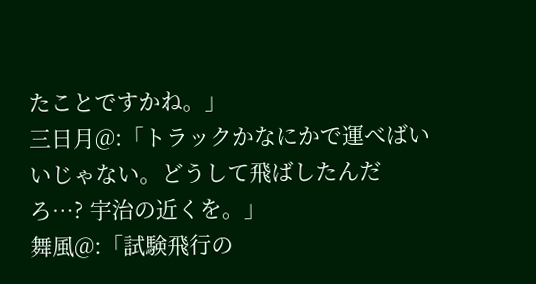たことですかね。」
三日月@:「トラックかなにかで運べばいいじゃない。どうして飛ばしたんだろ…? 宇治の近くを。」
舞風@:「試験飛行の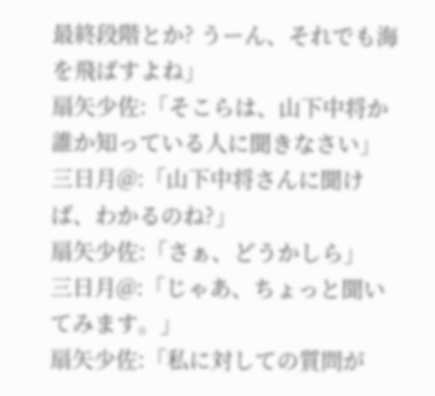最終段階とか? うーん、それでも海を飛ばすよね」
扇矢少佐:「そこらは、山下中将か誰か知っている人に聞きなさい」
三日月@:「山下中将さんに聞けば、わかるのね?」
扇矢少佐:「さぁ、どうかしら」
三日月@:「じゃあ、ちょっと聞いてみます。」
扇矢少佐:「私に対しての質問が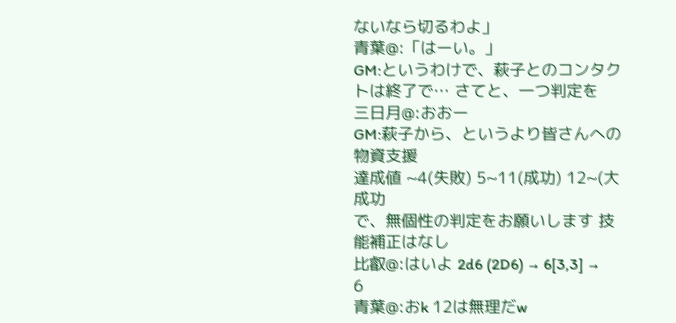ないなら切るわよ」
青葉@:「はーい。」
GM:というわけで、萩子とのコンタクトは終了で… さてと、一つ判定を
三日月@:おおー
GM:萩子から、というより皆さんへの物資支援
達成値 ~4(失敗) 5~11(成功) 12~(大成功
で、無個性の判定をお願いします 技能補正はなし
比叡@:はいよ 2d6 (2D6) → 6[3,3] → 6
青葉@:おk 12は無理だw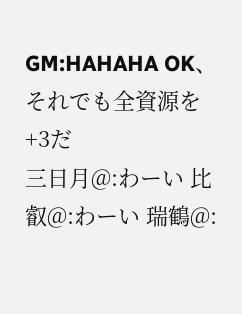GM:HAHAHA OK、それでも全資源を+3だ
三日月@:わーい 比叡@:わーい 瑞鶴@: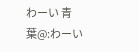わーい 青葉@:わーい